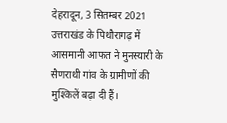देहरादून, 3 सितम्बर 2021
उत्तराखंड के पिथौरागढ़ में आसमानी आफत ने मुनस्यारी के सैणराथी गांव के ग्रामीणों की मुश्किलें बढ़ा दी हैं।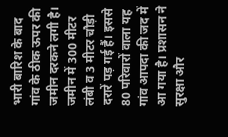भारी बारिश के बाद गांव के ठीक ऊपर की जमीन दरकने लगी है। जमीन में 300 मीटर लंबी व 3 मीटर चौड़ी दरारें पड़ गई हैं। इससे 80 परिवारों वाला यह गांव आपदा की जद में आ गया है। प्रशासन ने सुरक्षा और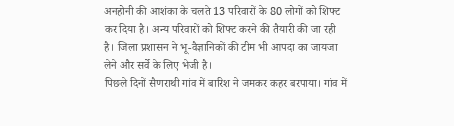अनहोनी की आशंका के चलते 13 परिवारों के 80 लोगों को शिफ्ट कर दिया है। अन्य परिवारों को शिफ्ट करने की तैयारी की जा रही है। जिला प्रशासन ने भू-वैज्ञानिकों की टीम भी आपदा का जायजा लेने और सर्वे के लिए भेजी है।
पिछले दिनों सैणराथी गांव में बारिश ने जमकर कहर बरपाया। गांव में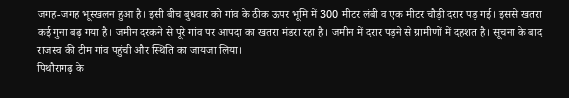जगह-जगह भूस्खलन हुआ है। इसी बीच बुधवार को गांव के ठीक ऊपर भूमि में 300 मीटर लंबी व एक मीटर चौड़ी दरार पड़ गई। इससे खतरा कई गुना बढ़ गया है। जमीन दरकने से पूरे गांव पर आपदा का खतरा मंडरा रहा है। जमीन में दरार पड़ने से ग्रामीणों में दहशत है। सूचना के बाद राजस्व की टीम गांव पहुंची और स्थिति का जायजा लिया।
पिथौरागढ़ के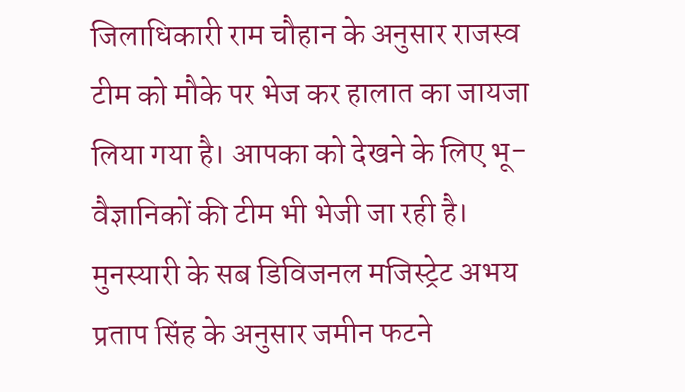जिलाधिकारी राम चौहान के अनुसार राजस्व टीम को मौके पर भेज कर हालात का जायजा लिया गया है। आपका को देखने के लिए भू-वैज्ञानिकों की टीम भी भेजी जा रही है। मुनस्यारी के सब डिविजनल मजिस्ट्रेट अभय प्रताप सिंह के अनुसार जमीन फटने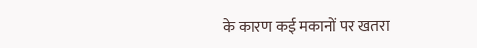के कारण कई मकानों पर खतरा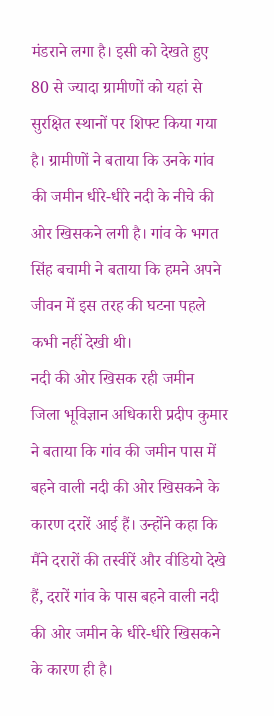मंडराने लगा है। इसी को देखते हुए 80 से ज्यादा ग्रामीणों को यहां से सुरक्षित स्थानों पर शिफ्ट किया गया है। ग्रामीणों ने बताया कि उनके गांव की जमीन धीरे-धीरे नदी के नीचे की ओर खिसकने लगी है। गांव के भगत सिंह बचामी ने बताया कि हमने अपने जीवन में इस तरह की घटना पहले कभी नहीं देखी थी।
नदी की ओर खिसक रही जमीन
जिला भूविज्ञान अधिकारी प्रदीप कुमार ने बताया कि गांव की जमीन पास में बहने वाली नदी की ओर खिसकने के कारण दरारें आई हैं। उन्होंने कहा कि मैंने दरारों की तस्वीरें और वीडियो देखे हैं, दरारें गांव के पास बहने वाली नदी की ओर जमीन के धीरे-धीरे खिसकने के कारण ही है।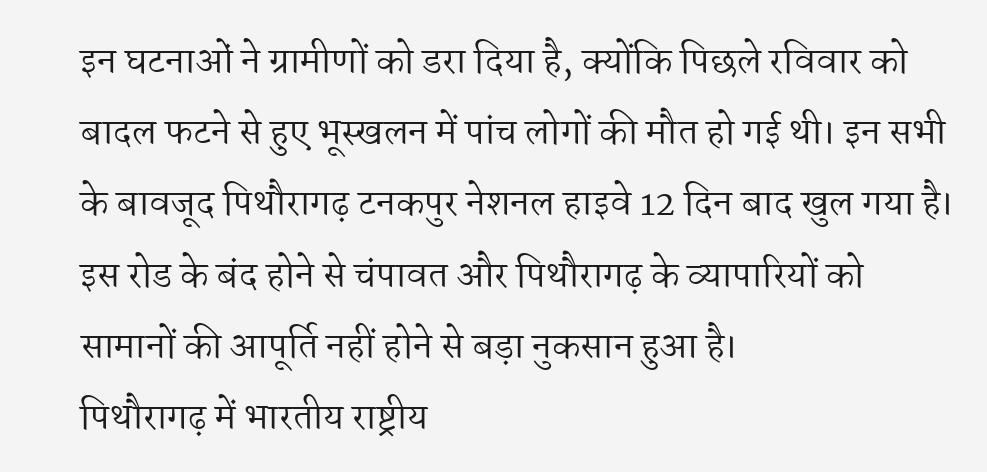इन घटनाओं ने ग्रामीणों को डरा दिया है, क्योंकि पिछले रविवार को बादल फटने से हुए भूस्खलन में पांच लोगों की मौत हो गई थी। इन सभी के बावजूद पिथौरागढ़ टनकपुर नेशनल हाइवे 12 दिन बाद खुल गया है। इस रोड के बंद होने से चंपावत और पिथौरागढ़ के व्यापारियों को सामानों की आपूर्ति नहीं होने से बड़ा नुकसान हुआ है।
पिथौरागढ़ में भारतीय राष्ट्रीय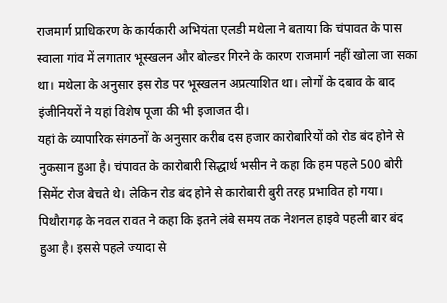राजमार्ग प्राधिकरण के कार्यकारी अभियंता एलडी मथेला ने बताया कि चंपावत के पास स्वाला गांव में लगातार भूस्खलन और बोल्डर गिरने के कारण राजमार्ग नहीं खोला जा सका था। मथेला के अनुसार इस रोड पर भूस्खलन अप्रत्याशित था। लोगों के दबाव के बाद इंजीनियरों ने यहां विशेष पूजा की भी इजाजत दी।
यहां के व्यापारिक संगठनों के अनुसार करीब दस हजार कारोबारियों को रोड बंद होने से नुकसान हुआ है। चंपावत के कारोबारी सिद्धार्थ भसीन ने कहा कि हम पहले 500 बोरी सिमेंट रोज बेचते थे। लेकिन रोड बंद होने से कारोबारी बुरी तरह प्रभावित हो गया। पिथौरागढ़ के नवल रावत ने कहा कि इतने लंबे समय तक नेशनल हाइवे पहली बार बंद हुआ है। इससे पहले ज्यादा से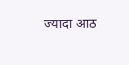ज्यादा आठ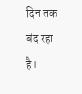दिन तक बंद रहा है।